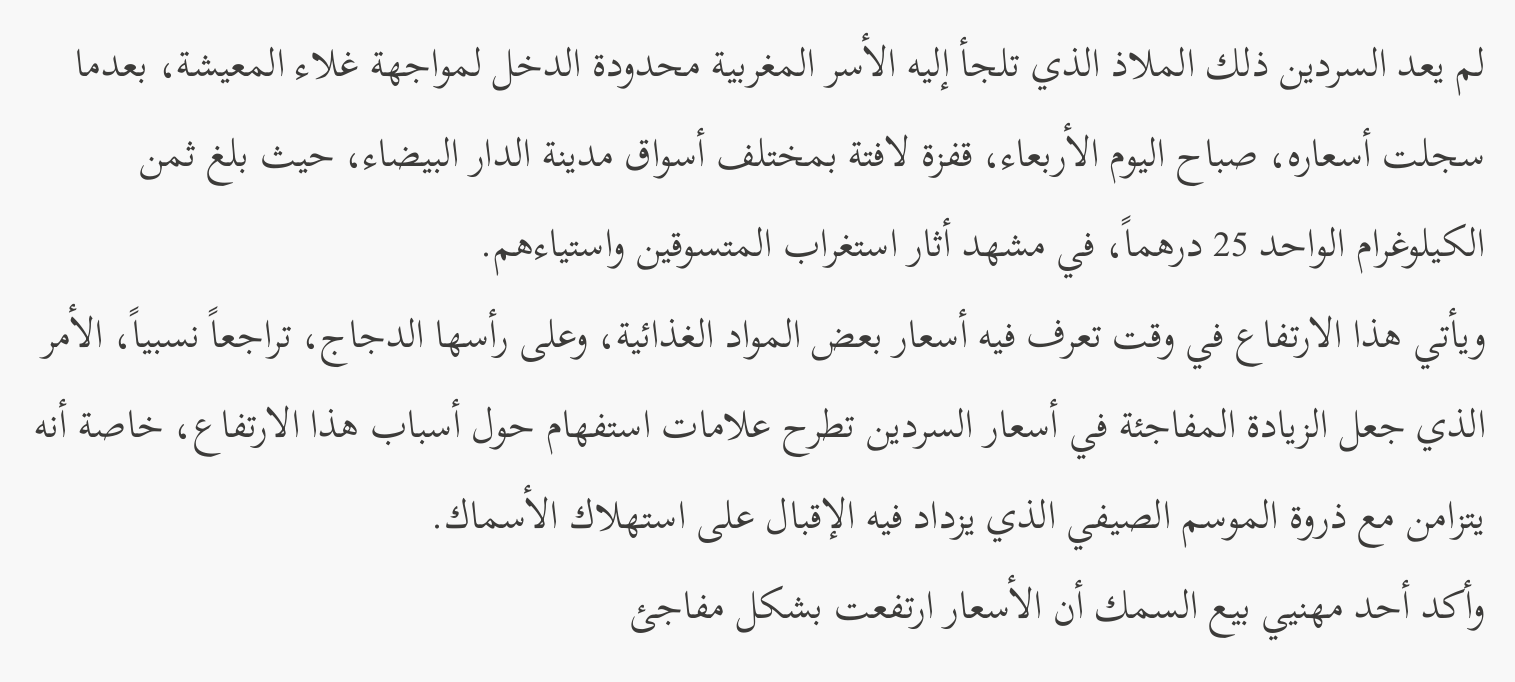لم يعد السردين ذلك الملاذ الذي تلجأ إليه الأسر المغربية محدودة الدخل لمواجهة غلاء المعيشة، بعدما سجلت أسعاره، صباح اليوم الأربعاء، قفزة لافتة بمختلف أسواق مدينة الدار البيضاء، حيث بلغ ثمن الكيلوغرام الواحد 25 درهماً، في مشهد أثار استغراب المتسوقين واستياءهم.
ويأتي هذا الارتفاع في وقت تعرف فيه أسعار بعض المواد الغذائية، وعلى رأسها الدجاج، تراجعاً نسبياً، الأمر الذي جعل الزيادة المفاجئة في أسعار السردين تطرح علامات استفهام حول أسباب هذا الارتفاع، خاصة أنه يتزامن مع ذروة الموسم الصيفي الذي يزداد فيه الإقبال على استهلاك الأسماك.
وأكد أحد مهنيي بيع السمك أن الأسعار ارتفعت بشكل مفاجئ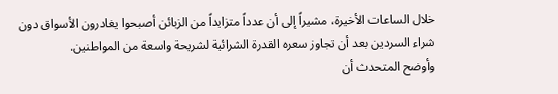خلال الساعات الأخيرة، مشيراً إلى أن عدداً متزايداً من الزبائن أصبحوا يغادرون الأسواق دون شراء السردين بعد أن تجاوز سعره القدرة الشرائية لشريحة واسعة من المواطنين.
وأوضح المتحدث أن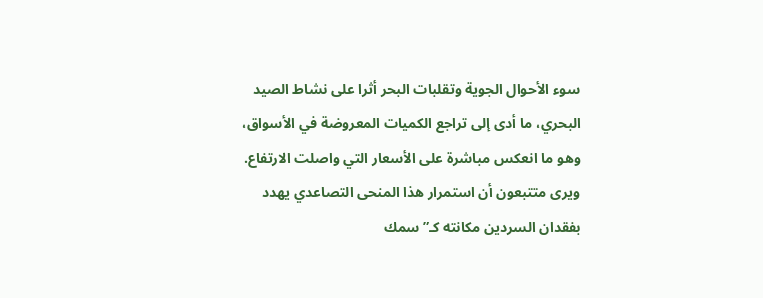سوء الأحوال الجوية وتقلبات البحر أثرا على نشاط الصيد البحري، ما أدى إلى تراجع الكميات المعروضة في الأسواق، وهو ما انعكس مباشرة على الأسعار التي واصلت الارتفاع.
ويرى متتبعون أن استمرار هذا المنحى التصاعدي يهدد بفقدان السردين مكانته كـ”سمك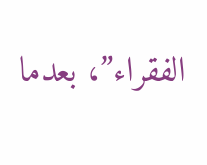الفقراء”، بعدما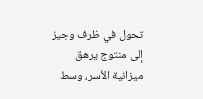تحول في ظرف وجيز إلى منتوج يرهق ميزانية الأسر، وسط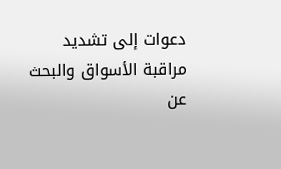دعوات إلى تشديد مراقبة الأسواق والبحث عن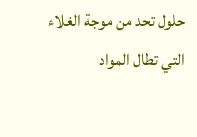حلول تحد من موجة الغلاء التي تطال المواد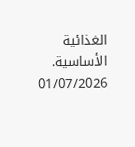الغذائية الأساسية.
01/07/2026